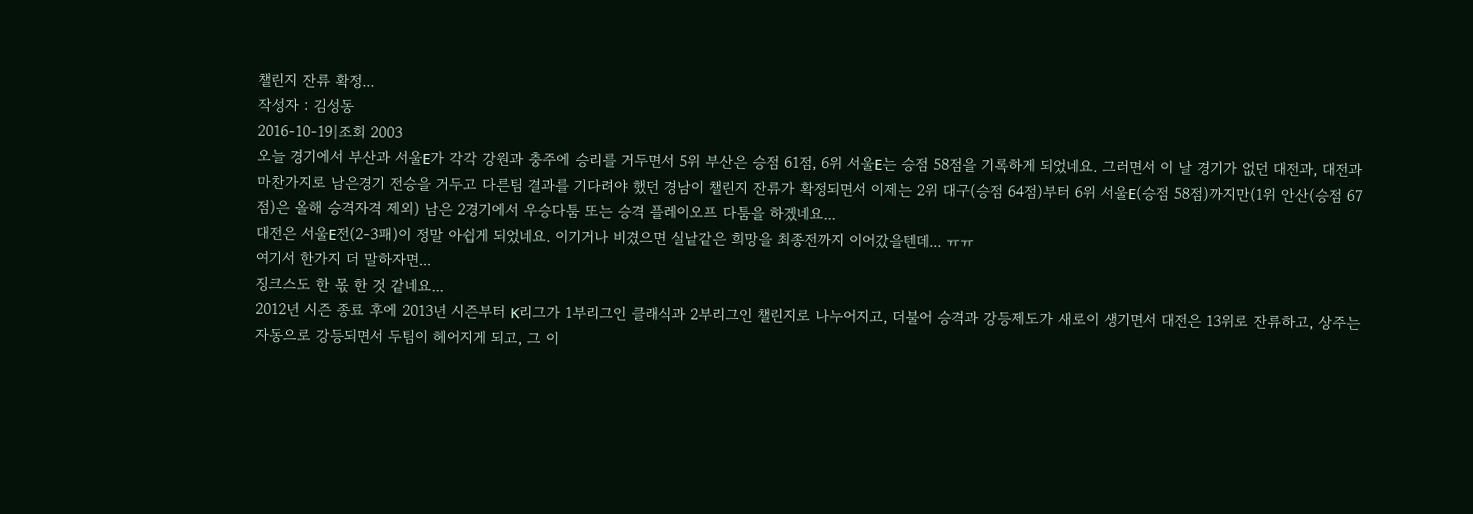챌린지 잔류 확정...
작성자 : 김성동
2016-10-19|조회 2003
오늘 경기에서 부산과 서울E가 각각 강원과 충주에 승리를 거두면서 5위 부산은 승점 61점, 6위 서울E는 승점 58점을 기록하게 되었네요. 그러면서 이 날 경기가 없던 대전과, 대전과 마찬가지로 남은경기 전승을 거두고 다른팀 결과를 기다려야 했던 경남이 챌린지 잔류가 확정되면서 이제는 2위 대구(승점 64점)부터 6위 서울E(승점 58점)까지만(1위 안산(승점 67점)은 올해 승격자격 제외) 남은 2경기에서 우승다툼 또는 승격 플레이오프 다툼을 하겠네요...
대전은 서울E전(2-3패)이 정말 아쉽게 되었네요. 이기거나 비겼으면 실낱같은 희망을 최종전까지 이어갔을텐데... ㅠㅠ
여기서 한가지 더 말하자면...
징크스도 한 몫 한 것 같네요...
2012년 시즌 종료 후에 2013년 시즌부터 K리그가 1부리그인 클래식과 2부리그인 챌린지로 나누어지고, 더불어 승격과 강등제도가 새로이 생기면서 대전은 13위로 잔류하고, 상주는 자동으로 강등되면서 두팀이 헤어지게 되고, 그 이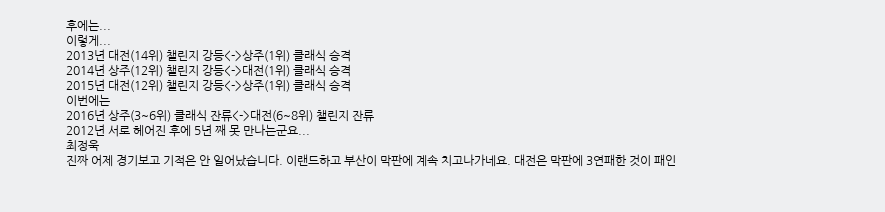후에는...
이렇게...
2013년 대전(14위) 챌린지 강등<->상주(1위) 클래식 승격
2014년 상주(12위) 챌린지 강등<->대전(1위) 클래식 승격
2015년 대전(12위) 챌린지 강등<->상주(1위) 클래식 승격
이번에는
2016년 상주(3~6위) 클래식 잔류<->대전(6~8위) 챌린지 잔류
2012년 서로 헤어진 후에 5년 째 못 만나는군요...
최정욱
진짜 어제 경기보고 기적은 안 일어났습니다. 이랜드하고 부산이 막판에 계속 치고나가네요. 대전은 막판에 3연패한 것이 패인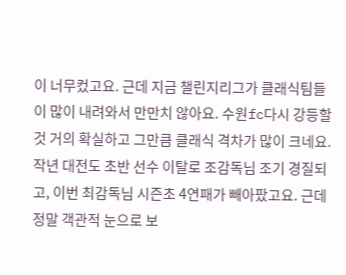이 너무컸고요. 근데 지금 챌린지리그가 클래식팀들이 많이 내려와서 만만치 않아요. 수원fc다시 강등할 것 거의 확실하고 그만큼 클래식 격차가 많이 크네요. 작년 대전도 초반 선수 이탈로 조감독님 조기 경질되고, 이번 최감독님 시즌초 4연패가 빼아팠고요. 근데 정말 객관적 눈으로 보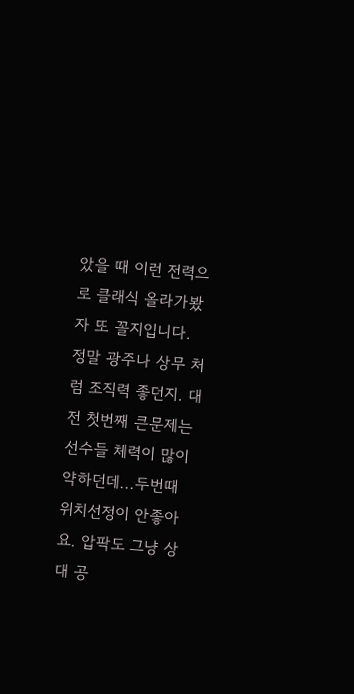았을 때 이런 전력으로 클래식 올라가봤자 또 꼴지입니다. 정말 광주나 상무 처럼 조직력 좋던지. 대전 첫번째 큰문제는 선수들 체력이 많이 약하던데...두번때 위치선정이 안좋아요. 압팍도 그냥 상대 공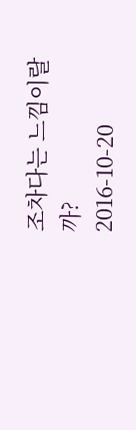조차다는 느낌이랄까?
2016-10-20